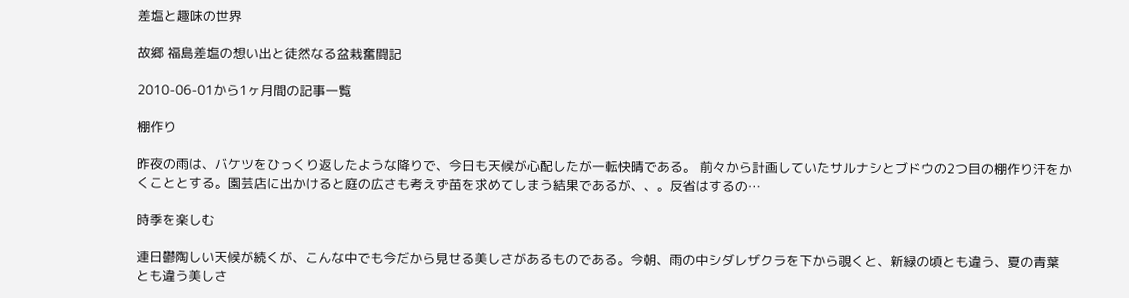差塩と趣味の世界

故郷 福島差塩の想い出と徒然なる盆栽奮闘記

2010-06-01から1ヶ月間の記事一覧

棚作り

昨夜の雨は、バケツをひっくり返したような降りで、今日も天候が心配したが一転快晴である。 前々から計画していたサルナシとブドウの2つ目の棚作り汗をかくこととする。園芸店に出かけると庭の広さも考えず苗を求めてしまう結果であるが、、。反省はするの…

時季を楽しむ

連日鬱陶しい天候が続くが、こんな中でも今だから見せる美しさがあるものである。今朝、雨の中シダレザクラを下から覗くと、新緑の頃とも違う、夏の青葉とも違う美しさ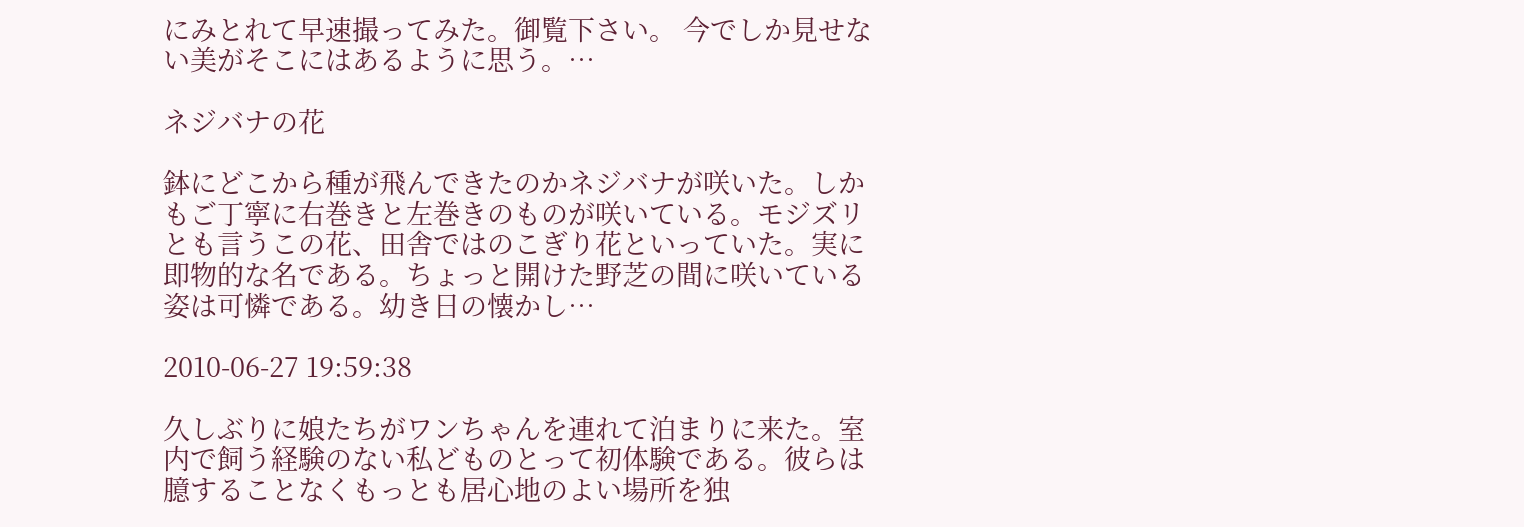にみとれて早速撮ってみた。御覧下さい。 今でしか見せない美がそこにはあるように思う。…

ネジバナの花

鉢にどこから種が飛んできたのかネジバナが咲いた。しかもご丁寧に右巻きと左巻きのものが咲いている。モジズリとも言うこの花、田舎ではのこぎり花といっていた。実に即物的な名である。ちょっと開けた野芝の間に咲いている姿は可憐である。幼き日の懐かし…

2010-06-27 19:59:38

久しぶりに娘たちがワンちゃんを連れて泊まりに来た。室内で飼う経験のない私どものとって初体験である。彼らは臆することなくもっとも居心地のよい場所を独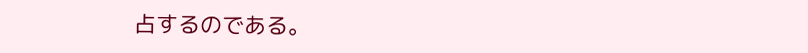占するのである。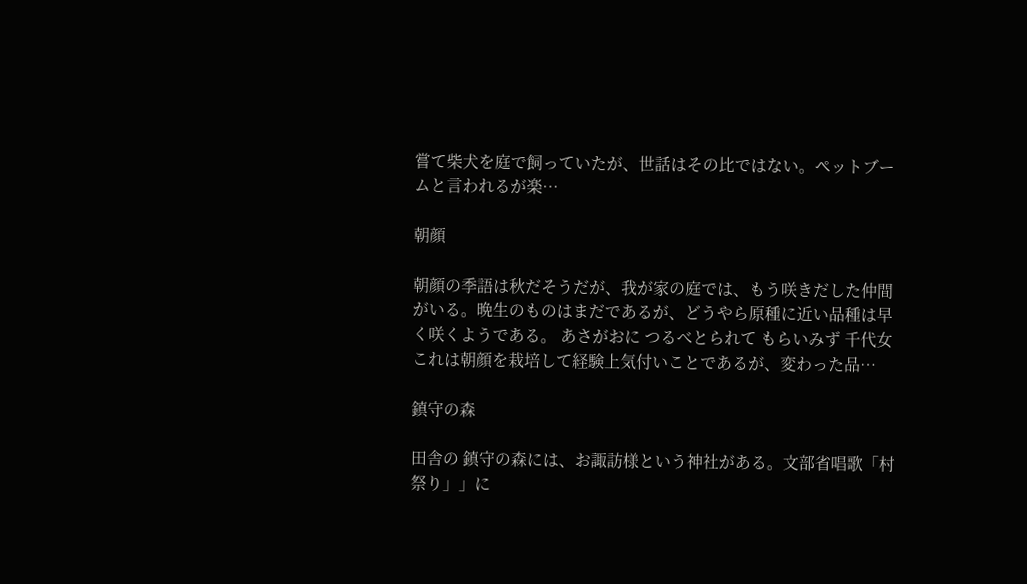嘗て柴犬を庭で飼っていたが、世話はその比ではない。ペットブームと言われるが楽…

朝顔

朝顔の季語は秋だそうだが、我が家の庭では、もう咲きだした仲間がいる。晩生のものはまだであるが、どうやら原種に近い品種は早く咲くようである。 あさがおに つるべとられて もらいみず 千代女 これは朝顔を栽培して経験上気付いことであるが、変わった品…

鎮守の森

田舎の 鎮守の森には、お諏訪様という神社がある。文部省唱歌「村祭り」」に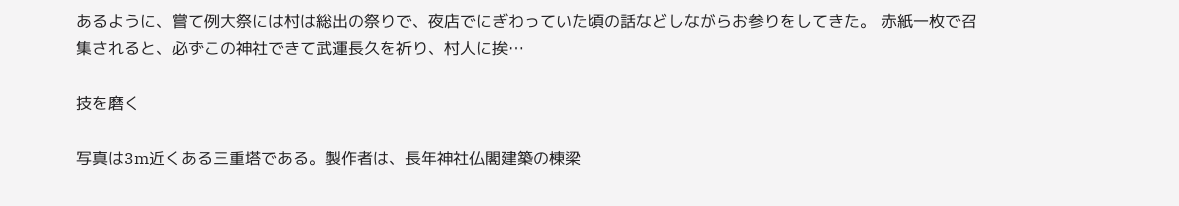あるように、嘗て例大祭には村は総出の祭りで、夜店でにぎわっていた頃の話などしながらお参りをしてきた。 赤紙一枚で召集されると、必ずこの神社できて武運長久を祈り、村人に挨…

技を磨く

写真は3m近くある三重塔である。製作者は、長年神社仏閣建築の棟梁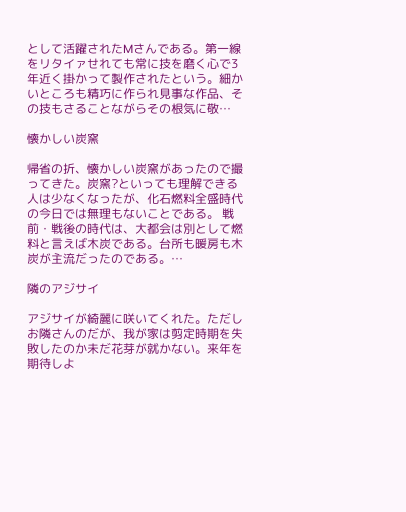として活躍されたMさんである。第一線をリタイァせれても常に技を磨く心で3年近く掛かって製作されたという。細かいところも精巧に作られ見事な作品、その技もさることながらその根気に敬…

懐かしい炭窯

帰省の折、懐かしい炭窯があったので撮ってきた。炭窯?といっても理解できる人は少なくなったが、化石燃料全盛時代の今日では無理もないことである。 戦前・戦後の時代は、大都会は別として燃料と言えば木炭である。台所も暖房も木炭が主流だったのである。…

隣のアジサイ

アジサイが綺麗に咲いてくれた。ただしお隣さんのだが、我が家は剪定時期を失敗したのか未だ花芽が就かない。来年を期待しよ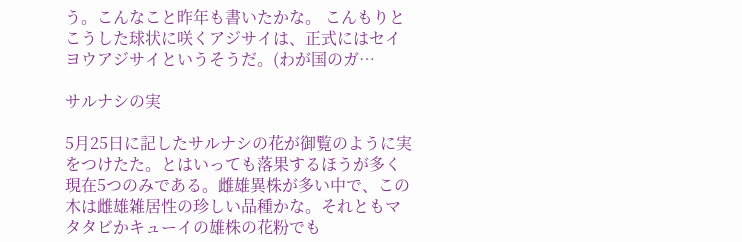う。こんなこと昨年も書いたかな。 こんもりとこうした球状に咲くアジサイは、正式にはセイヨウアジサイというそうだ。(わが国のガ…

サルナシの実

5月25日に記したサルナシの花が御覧のように実をつけたた。とはいっても落果するほうが多く現在5つのみである。雌雄異株が多い中で、この木は雌雄雑居性の珍しい品種かな。それともマタタビかキューイの雄株の花粉でも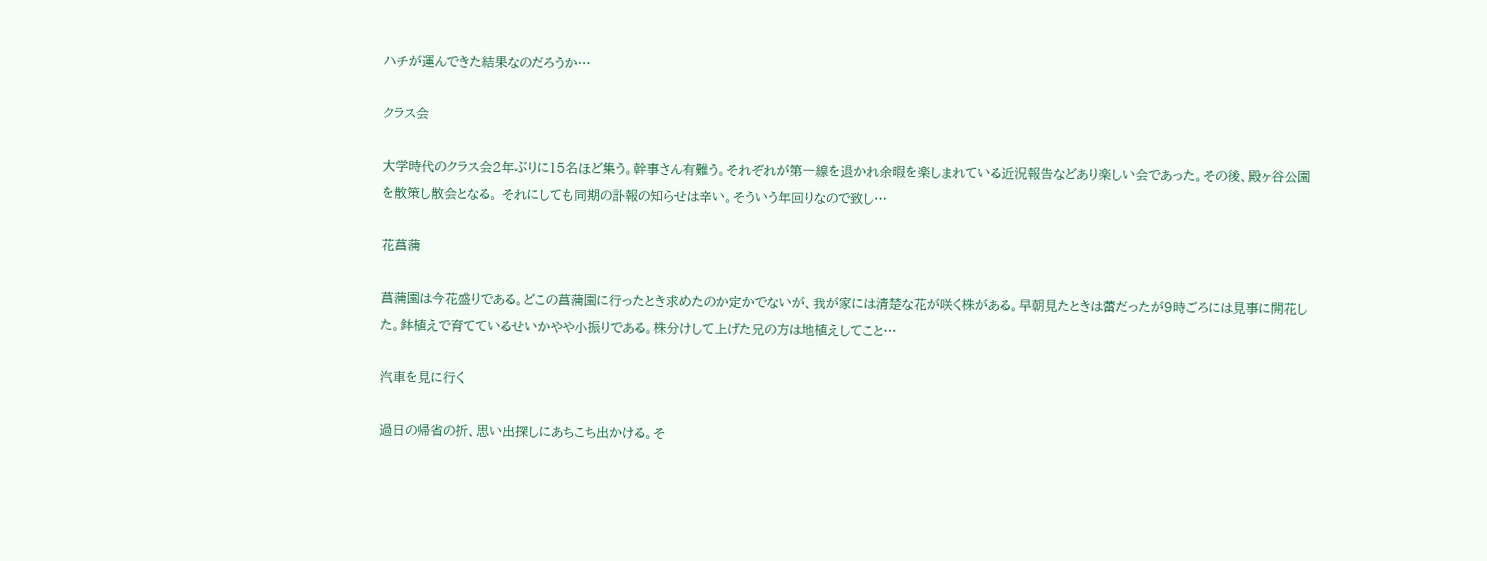ハチが運んできた結果なのだろうか…

クラス会

大学時代のクラス会2年ぶりに15名ほど集う。幹事さん有難う。それぞれが第一線を退かれ余暇を楽しまれている近況報告などあり楽しい会であった。その後、殿ヶ谷公園を散策し散会となる。 それにしても同期の訃報の知らせは辛い。そういう年回りなので致し…

花菖蒲

菖蒲園は今花盛りである。どこの菖蒲園に行ったとき求めたのか定かでないが、我が家には清楚な花が咲く株がある。早朝見たときは蕾だったが9時ごろには見事に開花した。鉢植えで育てているせいかやや小振りである。株分けして上げた兄の方は地植えしてこと…

汽車を見に行く

過日の帰省の折、思い出探しにあちこち出かける。そ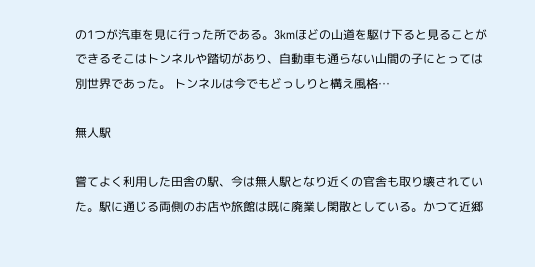の1つが汽車を見に行った所である。3kmほどの山道を駆け下ると見ることができるそこはトンネルや踏切があり、自動車も通らない山間の子にとっては別世界であった。 トンネルは今でもどっしりと構え風格…

無人駅

嘗てよく利用した田舎の駅、今は無人駅となり近くの官舎も取り壊されていた。駅に通じる両側のお店や旅館は既に廃業し閑散としている。かつて近郷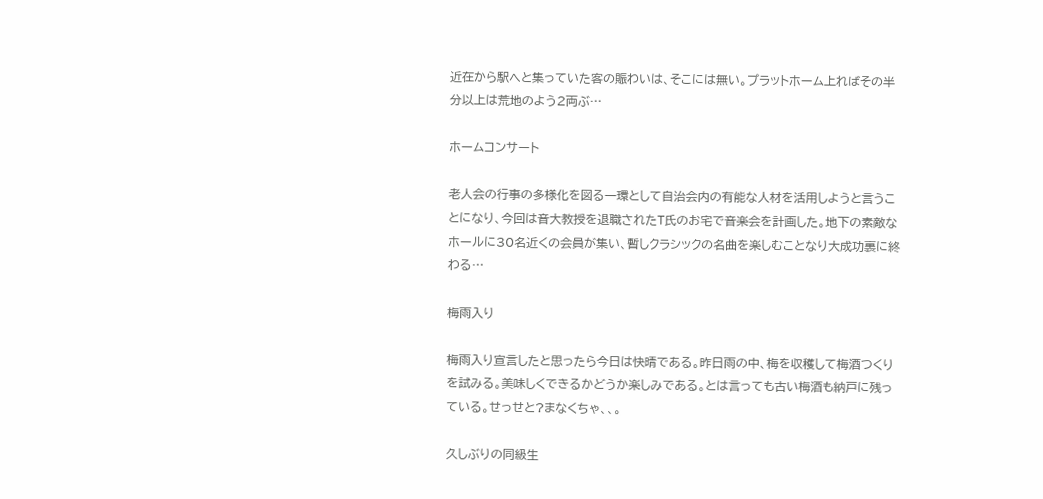近在から駅へと集っていた客の賑わいは、そこには無い。プラットホーム上ればその半分以上は荒地のよう2両ぶ…

ホームコンサート

老人会の行事の多様化を図る一環として自治会内の有能な人材を活用しようと言うことになり、今回は音大教授を退職されたT氏のお宅で音楽会を計画した。地下の素敵なホールに30名近くの会員が集い、暫しクラシックの名曲を楽しむことなり大成功裏に終わる…

梅雨入り

梅雨入り宣言したと思ったら今日は快晴である。昨日雨の中、梅を収穫して梅酒つくりを試みる。美味しくできるかどうか楽しみである。とは言っても古い梅酒も納戸に残っている。せっせと?まなくちゃ、、。

久しぶりの同級生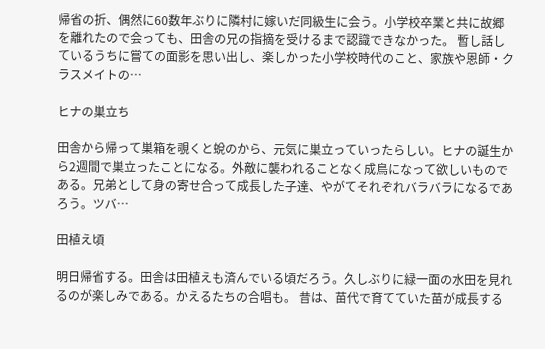帰省の折、偶然に60数年ぶりに隣村に嫁いだ同級生に会う。小学校卒業と共に故郷を離れたので会っても、田舎の兄の指摘を受けるまで認識できなかった。 暫し話しているうちに嘗ての面影を思い出し、楽しかった小学校時代のこと、家族や恩師・クラスメイトの…

ヒナの巣立ち

田舎から帰って巣箱を覗くと蛻のから、元気に巣立っていったらしい。ヒナの誕生から2週間で巣立ったことになる。外敵に襲われることなく成鳥になって欲しいものである。兄弟として身の寄せ合って成長した子達、やがてそれぞれバラバラになるであろう。ツバ…

田植え頃

明日帰省する。田舎は田植えも済んでいる頃だろう。久しぶりに緑一面の水田を見れるのが楽しみである。かえるたちの合唱も。 昔は、苗代で育てていた苗が成長する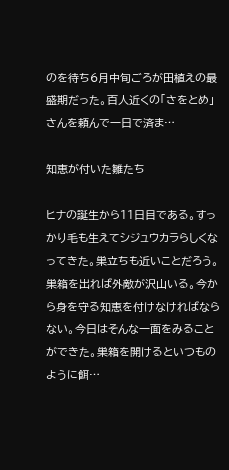のを待ち6月中旬ごろが田植えの最盛期だった。百人近くの「さをとめ」さんを頼んで一日で済ま…

知恵が付いた雛たち

ヒナの誕生から11日目である。すっかり毛も生えてシジュウカラらしくなってきた。巣立ちも近いことだろう。巣箱を出れば外敵が沢山いる。今から身を守る知恵を付けなければならない。今日はそんな一面をみることができた。巣箱を開けるといつものように餌…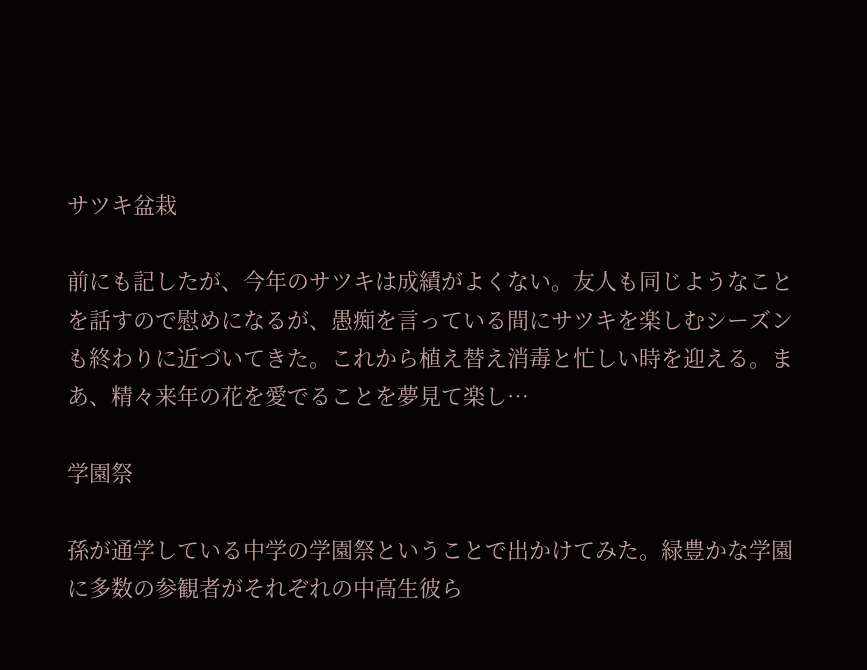サツキ盆栽

前にも記したが、今年のサツキは成績がよくない。友人も同じようなことを話すので慰めになるが、愚痴を言っている間にサツキを楽しむシーズンも終わりに近づいてきた。これから植え替え消毒と忙しい時を迎える。まあ、精々来年の花を愛でることを夢見て楽し…

学園祭

孫が通学している中学の学園祭ということで出かけてみた。緑豊かな学園に多数の参観者がそれぞれの中高生彼ら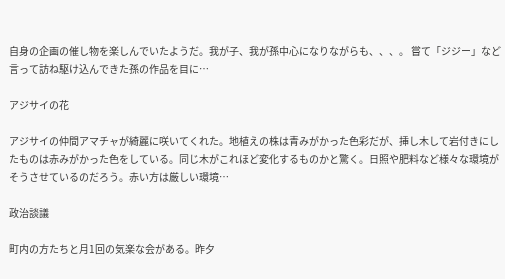自身の企画の催し物を楽しんでいたようだ。我が子、我が孫中心になりながらも、、、。 嘗て「ジジー」など言って訪ね駆け込んできた孫の作品を目に…

アジサイの花

アジサイの仲間アマチャが綺麗に咲いてくれた。地植えの株は青みがかった色彩だが、挿し木して岩付きにしたものは赤みがかった色をしている。同じ木がこれほど変化するものかと驚く。日照や肥料など様々な環境がそうさせているのだろう。赤い方は厳しい環境…

政治談議

町内の方たちと月1回の気楽な会がある。昨夕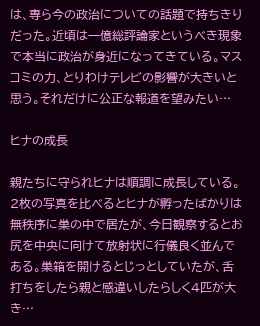は、専ら今の政治についての話題で持ちきりだった。近頃は一億総評論家というべき現象で本当に政治が身近になってきている。マスコミの力、とりわけテレビの影響が大きいと思う。それだけに公正な報道を望みたい…

ヒナの成長

親たちに守られヒナは順調に成長している。2枚の写真を比べるとヒナが孵ったばかりは無秩序に巣の中で居たが、今日観察するとお尻を中央に向けて放射状に行儀良く並んである。巣箱を開けるとじっとしていたが、舌打ちをしたら親と感違いしたらしく4匹が大き…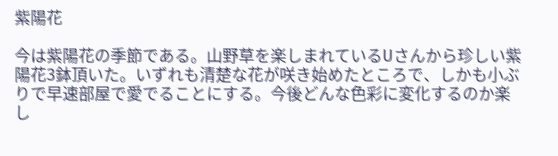紫陽花

今は紫陽花の季節である。山野草を楽しまれているUさんから珍しい紫陽花3鉢頂いた。いずれも清楚な花が咲き始めたところで、しかも小ぶりで早速部屋で愛でることにする。今後どんな色彩に変化するのか楽し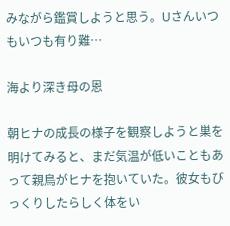みながら鑑賞しようと思う。Uさんいつもいつも有り難…

海より深き母の恩

朝ヒナの成長の様子を観察しようと巣を明けてみると、まだ気温が低いこともあって親鳥がヒナを抱いていた。彼女もびっくりしたらしく体をい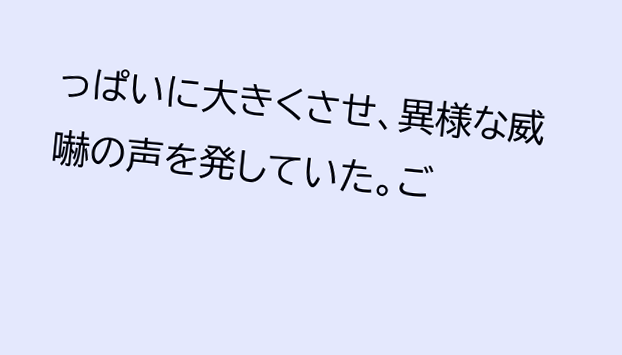っぱいに大きくさせ、異様な威嚇の声を発していた。ご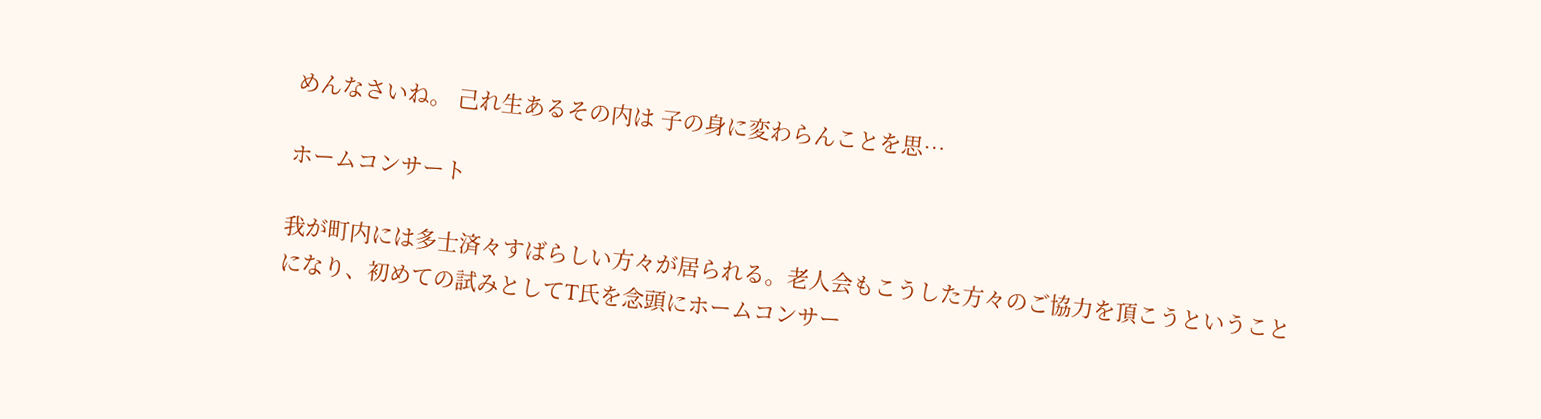めんなさいね。 己れ生あるその内は 子の身に変わらんことを思…

ホームコンサート

我が町内には多士済々すばらしい方々が居られる。老人会もこうした方々のご協力を頂こうということになり、初めての試みとしてT氏を念頭にホームコンサー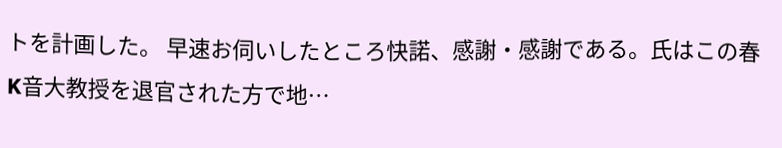トを計画した。 早速お伺いしたところ快諾、感謝・感謝である。氏はこの春K音大教授を退官された方で地…